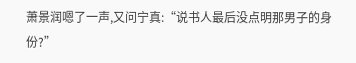萧景润嗯了一声,又问宁真:“说书人最后没点明那男子的身份?”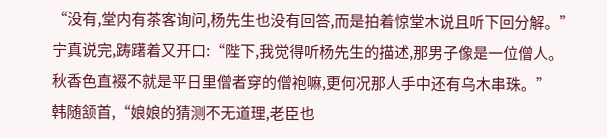“没有,堂内有茶客询问,杨先生也没有回答,而是拍着惊堂木说且听下回分解。”
宁真说完,踌躇着又开口:“陛下,我觉得听杨先生的描述,那男子像是一位僧人。
秋香色直裰不就是平日里僧者穿的僧袍嘛,更何况那人手中还有乌木串珠。”
韩随颔首,“娘娘的猜测不无道理,老臣也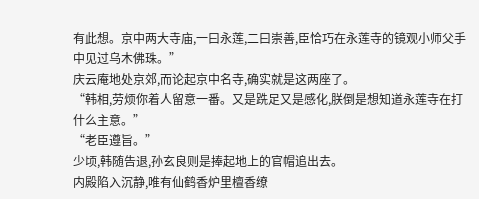有此想。京中两大寺庙,一曰永莲,二曰崇善,臣恰巧在永莲寺的镜观小师父手中见过乌木佛珠。”
庆云庵地处京郊,而论起京中名寺,确实就是这两座了。
“韩相,劳烦你着人留意一番。又是跣足又是感化,朕倒是想知道永莲寺在打什么主意。”
“老臣遵旨。”
少顷,韩随告退,孙玄良则是捧起地上的官帽追出去。
内殿陷入沉静,唯有仙鹤香炉里檀香缭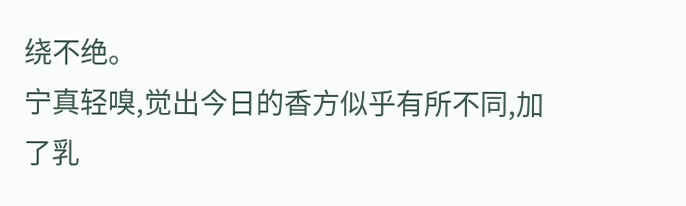绕不绝。
宁真轻嗅,觉出今日的香方似乎有所不同,加了乳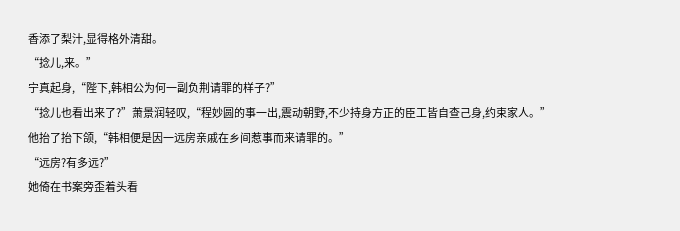香添了梨汁,显得格外清甜。
“捻儿,来。”
宁真起身,“陛下,韩相公为何一副负荆请罪的样子?”
“捻儿也看出来了?”萧景润轻叹,“程妙圆的事一出,震动朝野,不少持身方正的臣工皆自查己身,约束家人。”
他抬了抬下颌,“韩相便是因一远房亲戚在乡间惹事而来请罪的。”
“远房?有多远?”
她倚在书案旁歪着头看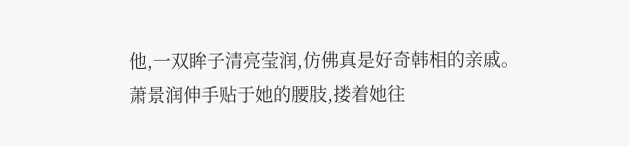他,一双眸子清亮莹润,仿佛真是好奇韩相的亲戚。
萧景润伸手贴于她的腰肢,搂着她往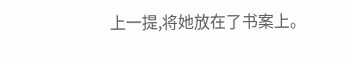上一提,将她放在了书案上。